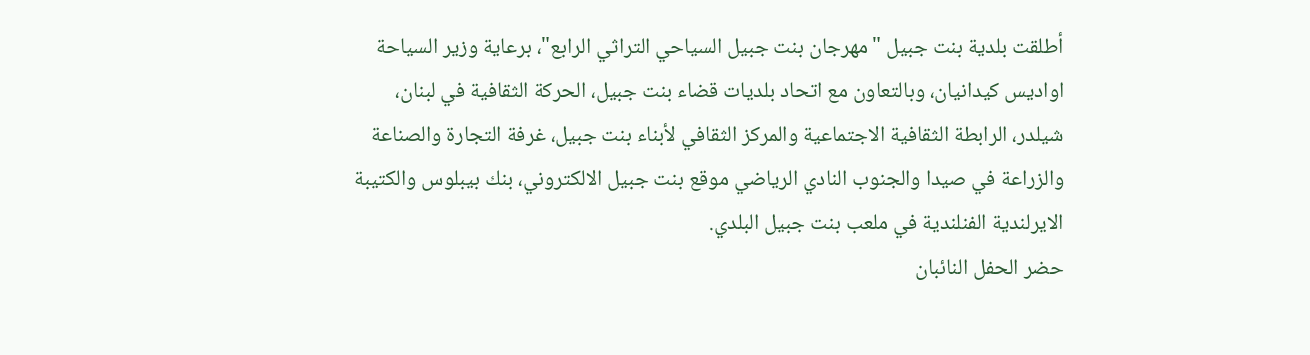أطلقت بلدية بنت جبيل "مهرجان بنت جبيل السياحي التراثي الرابع"، برعاية وزير السياحة اواديس كيدانيان، وبالتعاون مع اتحاد بلديات قضاء بنت جبيل، الحركة الثقافية في لبنان، شيلدر، الرابطة الثقافية الاجتماعية والمركز الثقافي لأبناء بنت جبيل، غرفة التجارة والصناعة والزراعة في صيدا والجنوب النادي الرياضي موقع بنت جبيل الالكتروني، بنك بيبلوس والكتيبة الايرلندية الفنلندية في ملعب بنت جبيل البلدي.
حضر الحفل النائبان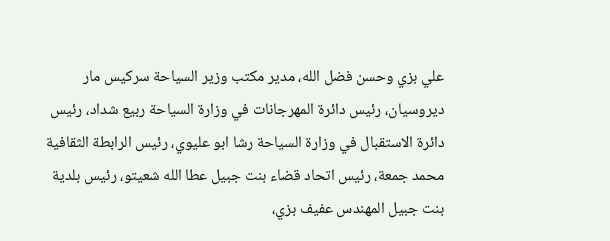علي بزي وحسن فضل الله، مدير مكتب وزير السياحة سركيس مار ديروسيان، رئيس دائرة المهرجانات في وزارة السياحة ربيع شداد، رئيس دائرة الاستقبال في وزارة السياحة رشا ابو عليوي، رئيس الرابطة الثقافية محمد جمعة، رئيس اتحاد قضاء بنت جبيل عطا الله شعيتو، رئيس بلدية بنت جبيل المهندس عفيف بزي،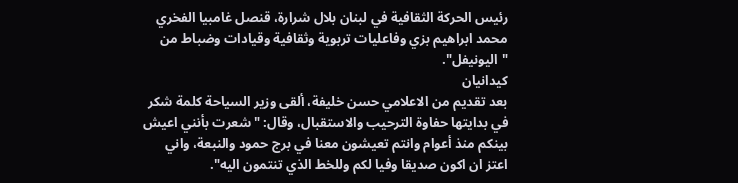رئيس الحركة الثقافية في لبنان بلال شرارة، قنصل غامبيا الفخري محمد ابراهيم بزي وفاعليات تربوية وثقافية وقيادات وضباط من "اليونيفل".
كيدانيان
بعد تقديم من الاعلامي حسن خليفة، ألقى وزير السياحة كلمة شكر في بدايتها حفاوة الترحيب والاستقبال، وقال: "شعرت بأنني اعيش بينكم منذ أعوام وانتم تعيشون معنا في برج حمود والنبعة، واني اعتز ان اكون صديقا وفيا لكم وللخط الذي تنتمون اليه".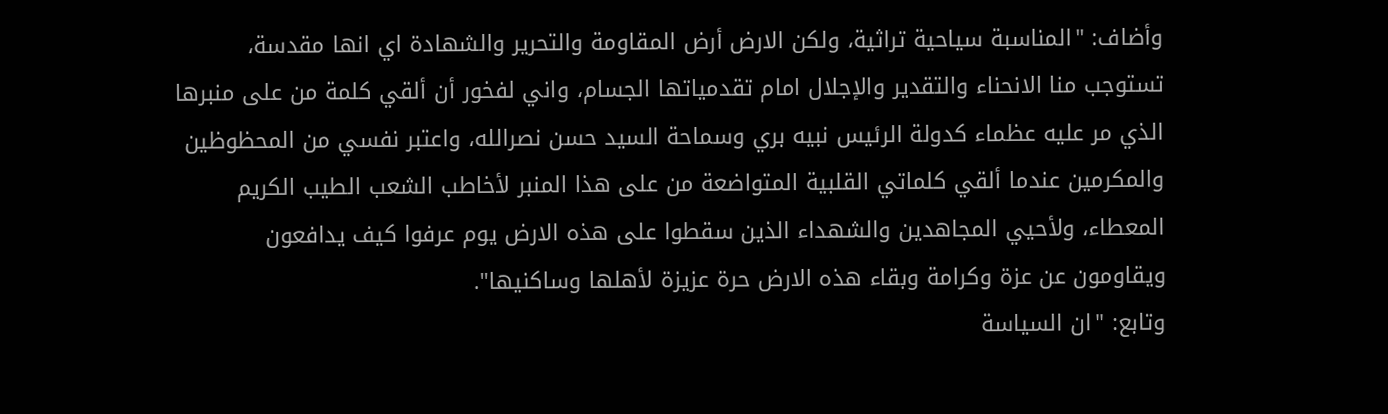وأضاف: "المناسبة سياحية تراثية، ولكن الارض أرض المقاومة والتحرير والشهادة اي انها مقدسة، تستوجب منا الانحناء والتقدير والإجلال امام تقدمياتها الجسام، واني لفخور أن ألقي كلمة من على منبرها الذي مر عليه عظماء كدولة الرئيس نبيه بري وسماحة السيد حسن نصرالله، واعتبر نفسي من المحظوظين والمكرمين عندما ألقي كلماتي القلبية المتواضعة من على هذا المنبر لأخاطب الشعب الطيب الكريم المعطاء، ولأحيي المجاهدين والشهداء الذين سقطوا على هذه الارض يوم عرفوا كيف يدافعون ويقاومون عن عزة وكرامة وبقاء هذه الارض حرة عزيزة لأهلها وساكنيها".
وتابع: "ان السياسة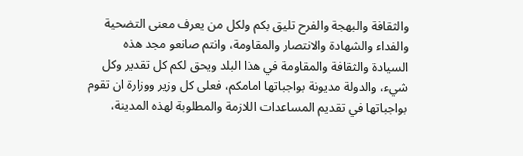والثقافة والبهجة والفرح تليق بكم ولكل من يعرف معنى التضحية والفداء والشهادة والانتصار والمقاومة، وانتم صانعو مجد هذه السيادة والثقافة والمقاومة في هذا البلد ويحق لكم كل تقدير وكل شيء، والدولة مديونة بواجباتها امامكم، فعلى كل وزير ووزارة ان تقوم بواجباتها في تقديم المساعدات اللازمة والمطلوبة لهذه المدينة،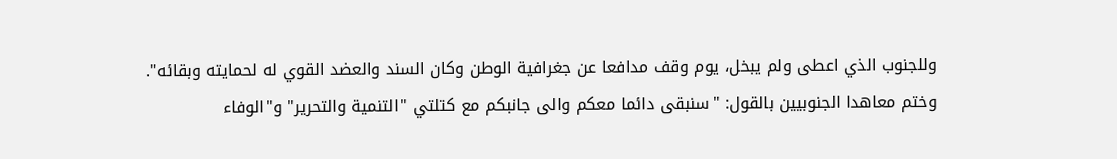وللجنوب الذي اعطى ولم يبخل، يوم وقف مدافعا عن جغرافية الوطن وكان السند والعضد القوي له لحمايته وبقائه".
وختم معاهدا الجنوبيين بالقول: "سنبقى دائما معكم والى جانبكم مع كتلتي "التنمية والتحرير" و"الوفاء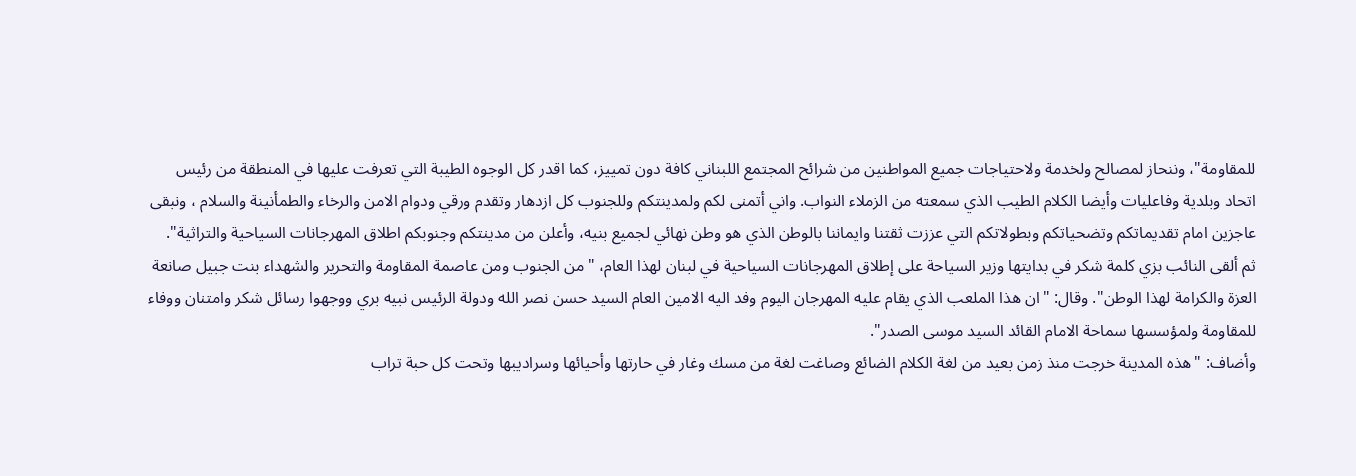للمقاومة"، وننحاز لمصالح ولخدمة ولاحتياجات جميع المواطنين من شرائح المجتمع اللبناني كافة دون تمييز، كما اقدر كل الوجوه الطيبة التي تعرفت عليها في المنطقة من رئيس اتحاد وبلدية وفاعليات وأيضا الكلام الطيب الذي سمعته من الزملاء النواب. واني أتمنى لكم ولمدينتكم وللجنوب كل ازدهار وتقدم ورقي ودوام الامن والرخاء والطمأنينة والسلام ، ونبقى عاجزين امام تقديماتكم وتضحياتكم وبطولاتكم التي عززت ثقتنا وايماننا بالوطن الذي هو وطن نهائي لجميع بنيه، وأعلن من مدينتكم وجنوبكم اطلاق المهرجانات السياحية والتراثية".
ثم ألقى النائب بزي كلمة شكر في بدايتها وزير السياحة على إطلاق المهرجانات السياحية في لبنان لهذا العام، "من الجنوب ومن عاصمة المقاومة والتحرير والشهداء بنت جبيل صانعة العزة والكرامة لهذا الوطن". وقال: "ان هذا الملعب الذي يقام عليه المهرجان اليوم وفد اليه الامين العام السيد حسن نصر الله ودولة الرئيس نبيه بري ووجهوا رسائل شكر وامتنان ووفاء للمقاومة ولمؤسسها سماحة الامام القائد السيد موسى الصدر".
وأضاف: "هذه المدينة خرجت منذ زمن بعيد من لغة الكلام الضائع وصاغت لغة من مسك وغار في حارتها وأحيائها وسراديبها وتحت كل حبة تراب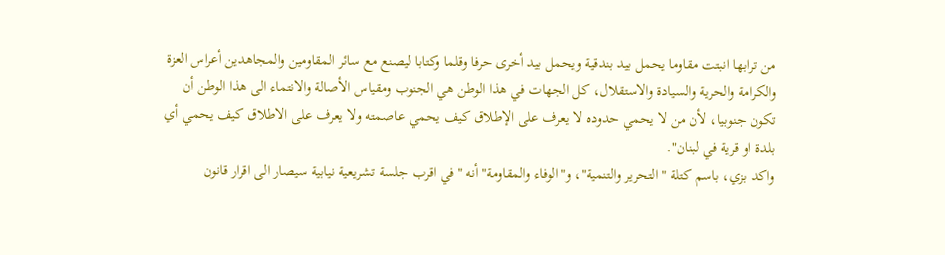من ترابها انبتت مقاوما يحمل بيد بندقية ويحمل بيد أخرى حرفا وقلما وكتابا ليصنع مع سائر المقاومين والمجاهدين أعراس العزة والكرامة والحرية والسيادة والاستقلال، كل الجهات في هذا الوطن هي الجنوب ومقياس الأصالة والانتماء الى هذا الوطن أن تكون جنوبيا، لأن من لا يحمي حدوده لا يعرف على الإطلاق كيف يحمي عاصمته ولا يعرف على الاطلاق كيف يحمي أي بلدة او قرية في لبنان".
واكد بزي، باسم كتلة "التحرير والتنمية"، و"الوفاء والمقاومة" أنه "في اقرب جلسة تشريعية نيابية سيصار الى اقرار قانون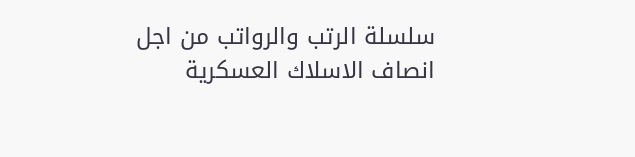سلسلة الرتب والرواتب من اجل انصاف الاسلاك العسكرية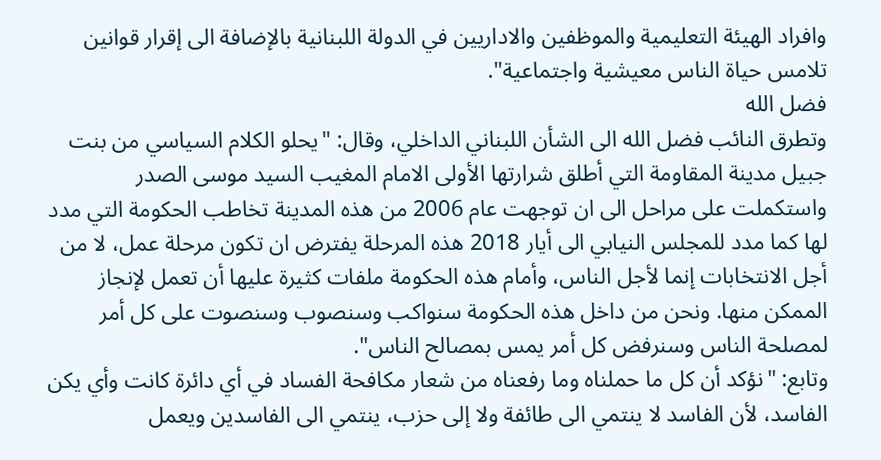وافراد الهيئة التعليمية والموظفين والاداريين في الدولة اللبنانية بالإضافة الى إقرار قوانين تلامس حياة الناس معيشية واجتماعية".
فضل الله
وتطرق النائب فضل الله الى الشأن اللبناني الداخلي، وقال: "يحلو الكلام السياسي من بنت جبيل مدينة المقاومة التي أطلق شرارتها الأولى الامام المغيب السيد موسى الصدر واستكملت على مراحل الى ان توجهت عام 2006 من هذه المدينة تخاطب الحكومة التي مدد لها كما مدد للمجلس النيابي الى أيار 2018 هذه المرحلة يفترض ان تكون مرحلة عمل، لا من أجل الانتخابات إنما لأجل الناس، وأمام هذه الحكومة ملفات كثيرة عليها أن تعمل لإنجاز الممكن منها. ونحن من داخل هذه الحكومة سنواكب وسنصوب وسنصوت على كل أمر لمصلحة الناس وسنرفض كل أمر يمس بمصالح الناس".
وتابع: "نؤكد أن كل ما حملناه وما رفعناه من شعار مكافحة الفساد في أي دائرة كانت وأي يكن الفاسد، لأن الفاسد لا ينتمي الى طائفة ولا إلى حزب، ينتمي الى الفاسدين ويعمل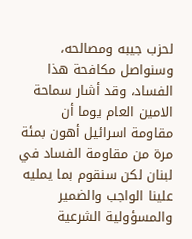لحزب جيبه ومصالحه، وسنواصل مكافحة هذا الفساد، وقد أشار سماحة الامين العام يوما أن مقاومة اسرائيل أهون بمئة مرة من مقاومة الفساد في لبنان لكن سنقوم بما يمليه علينا الواجب والضمير والمسؤولية الشرعية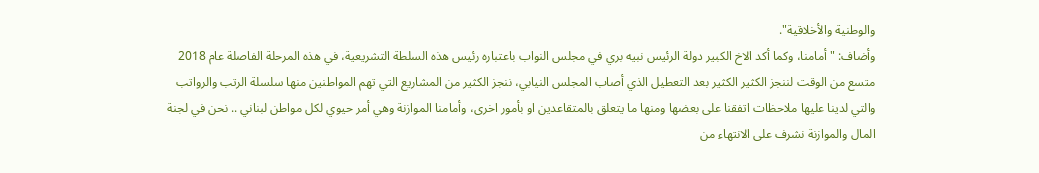والوطنية والأخلاقية".
وأضاف: "أمامنا، وكما أكد الاخ الكبير دولة الرئيس نبيه بري في مجلس النواب باعتباره رئيس هذه السلطة التشريعية، في هذه المرحلة الفاصلة عام 2018 متسع من الوقت لننجز الكثير الكثير بعد التعطيل الذي أصاب المجلس النيابي، ننجز الكثير من المشاريع التي تهم المواطنين منها سلسلة الرتب والرواتب والتي لدينا عليها ملاحظات اتفقنا على بعضها ومنها ما يتعلق بالمتقاعدين او بأمور اخرى، وأمامنا الموازنة وهي أمر حيوي لكل مواطن لبناني .. نحن في لجنة المال والموازنة نشرف على الانتهاء من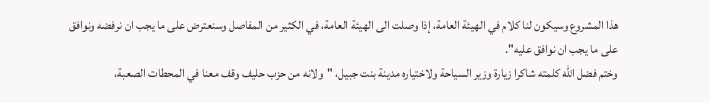هذا المشروع وسيكون لنا كلام في الهيئة العامة، إذا وصلت الى الهيئة العامة، في الكثير من المفاصل وسنعترض على ما يجب ان نرفضه ونوافق على ما يجب ان نوافق عليه".
وختم فضل الله كلمته شاكرا زيارة وزير السياحة ولاختياره مدينة بنت جبيل، "ولانه من حزب حليف وقف معنا في المحطات الصعبة،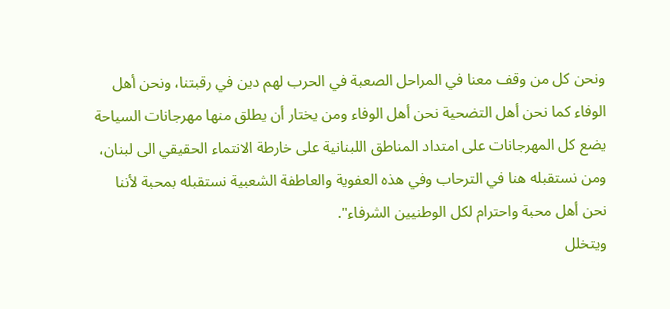ونحن كل من وقف معنا في المراحل الصعبة في الحرب لهم دين في رقبتنا، ونحن أهل الوفاء كما نحن أهل التضحية نحن أهل الوفاء ومن يختار أن يطلق منها مهرجانات السياحة يضع كل المهرجانات على امتداد المناطق اللبنانية على خارطة الانتماء الحقيقي الى لبنان، ومن نستقبله هنا في الترحاب وفي هذه العفوية والعاطفة الشعبية نستقبله بمحبة لأننا نحن أهل محبة واحترام لكل الوطنيين الشرفاء".
ويتخلل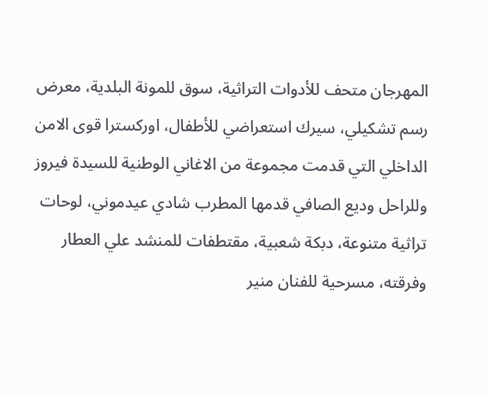المهرجان متحف للأدوات التراثية، سوق للمونة البلدية، معرض رسم تشكيلي، سيرك استعراضي للأطفال، اوركسترا قوى الامن الداخلي التي قدمت مجموعة من الاغاني الوطنية للسيدة فيروز وللراحل وديع الصافي قدمها المطرب شادي عيدموني، لوحات تراثية متنوعة، دبكة شعبية، مقتطفات للمنشد علي العطار وفرقته، مسرحية للفنان منير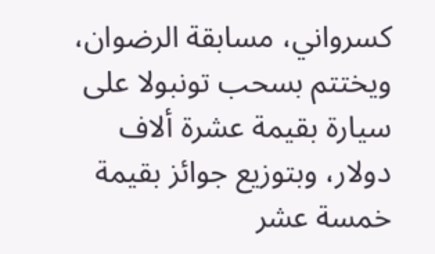كسرواني، مسابقة الرضوان، ويختتم بسحب تونبولا على سيارة بقيمة عشرة ألاف دولار، وبتوزيع جوائز بقيمة خمسة عشر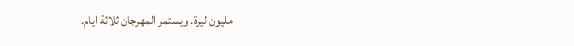مليون ليرة. ويستمر المهرجان ثلاثة ايام.